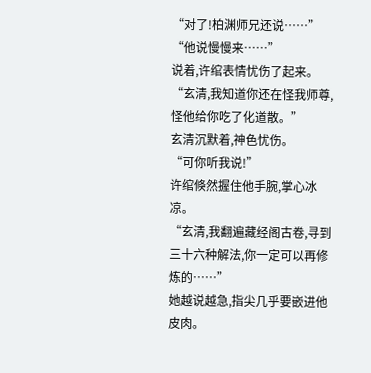“对了!柏渊师兄还说……”
“他说慢慢来……”
说着,许绾表情忧伤了起来。
“玄清,我知道你还在怪我师尊,怪他给你吃了化道散。”
玄清沉默着,神色忧伤。
“可你听我说!”
许绾倏然握住他手腕,掌心冰凉。
“玄清,我翻遍藏经阁古卷,寻到三十六种解法,你一定可以再修炼的……”
她越说越急,指尖几乎要嵌进他皮肉。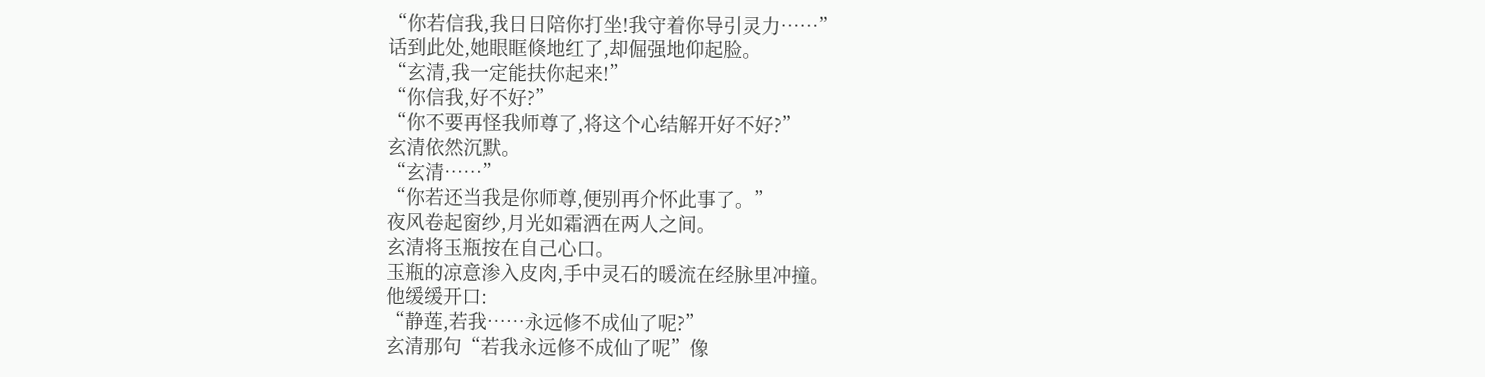“你若信我,我日日陪你打坐!我守着你导引灵力……”
话到此处,她眼眶倏地红了,却倔强地仰起脸。
“玄清,我一定能扶你起来!”
“你信我,好不好?”
“你不要再怪我师尊了,将这个心结解开好不好?”
玄清依然沉默。
“玄清……”
“你若还当我是你师尊,便别再介怀此事了。”
夜风卷起窗纱,月光如霜洒在两人之间。
玄清将玉瓶按在自己心口。
玉瓶的凉意渗入皮肉,手中灵石的暖流在经脉里冲撞。
他缓缓开口:
“静莲,若我……永远修不成仙了呢?”
玄清那句“若我永远修不成仙了呢”像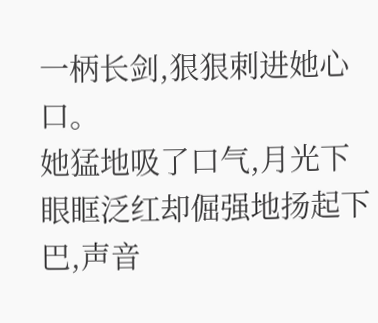一柄长剑,狠狠刺进她心口。
她猛地吸了口气,月光下眼眶泛红却倔强地扬起下巴,声音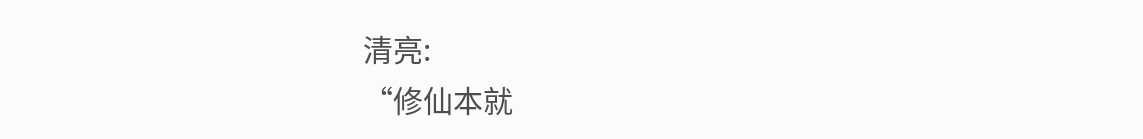清亮:
“修仙本就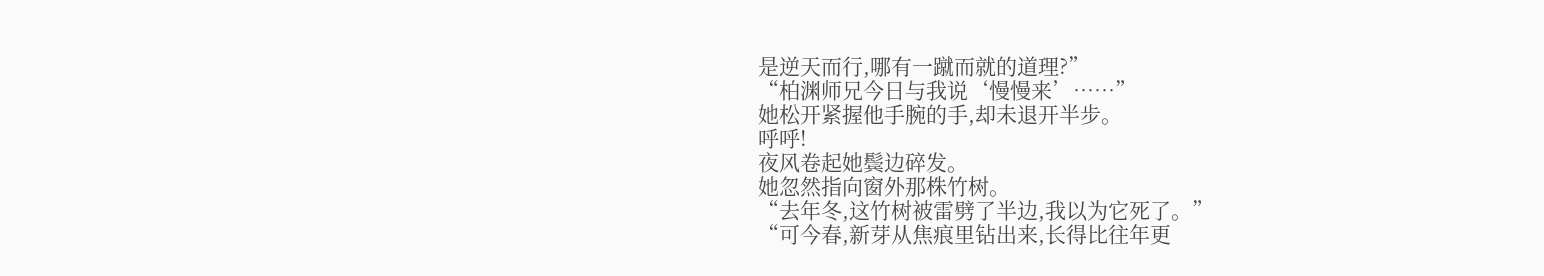是逆天而行,哪有一蹴而就的道理?”
“柏渊师兄今日与我说‘慢慢来’……”
她松开紧握他手腕的手,却未退开半步。
呼呼!
夜风卷起她鬓边碎发。
她忽然指向窗外那株竹树。
“去年冬,这竹树被雷劈了半边,我以为它死了。”
“可今春,新芽从焦痕里钻出来,长得比往年更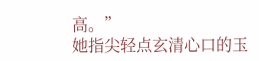高。”
她指尖轻点玄清心口的玉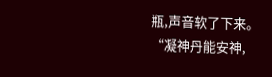瓶,声音软了下来。
“凝神丹能安神,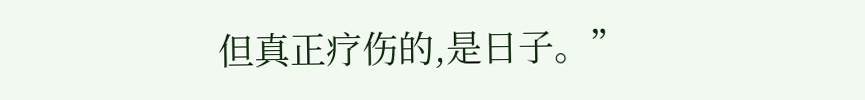但真正疗伤的,是日子。”